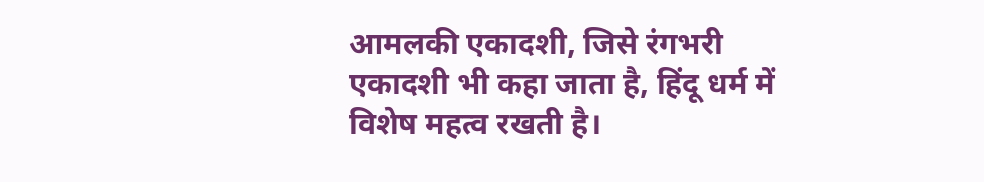आमलकी एकादशी, जिसे रंगभरी एकादशी भी कहा जाता है, हिंदू धर्म में विशेष महत्व रखती है।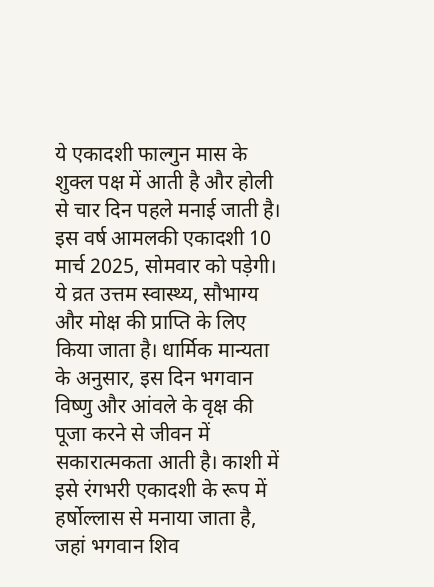ये एकादशी फाल्गुन मास के शुक्ल पक्ष में आती है और होली से चार दिन पहले मनाई जाती है। इस वर्ष आमलकी एकादशी 10 मार्च 2025, सोमवार को पड़ेगी। ये व्रत उत्तम स्वास्थ्य, सौभाग्य और मोक्ष की प्राप्ति के लिए किया जाता है। धार्मिक मान्यता के अनुसार, इस दिन भगवान विष्णु और आंवले के वृक्ष की पूजा करने से जीवन में सकारात्मकता आती है। काशी में इसे रंगभरी एकादशी के रूप में हर्षोल्लास से मनाया जाता है, जहां भगवान शिव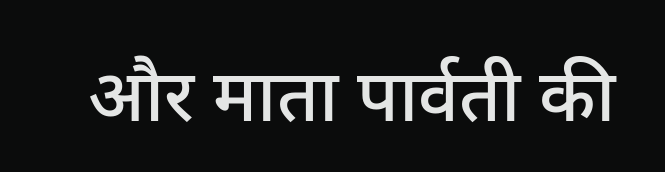और माता पार्वती की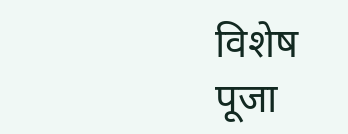विशेष पूजा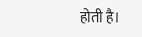होती है।